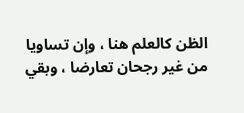الظن كالعلم هنا ، وإن تساويا من غير رجحان تعارضا ، وبقي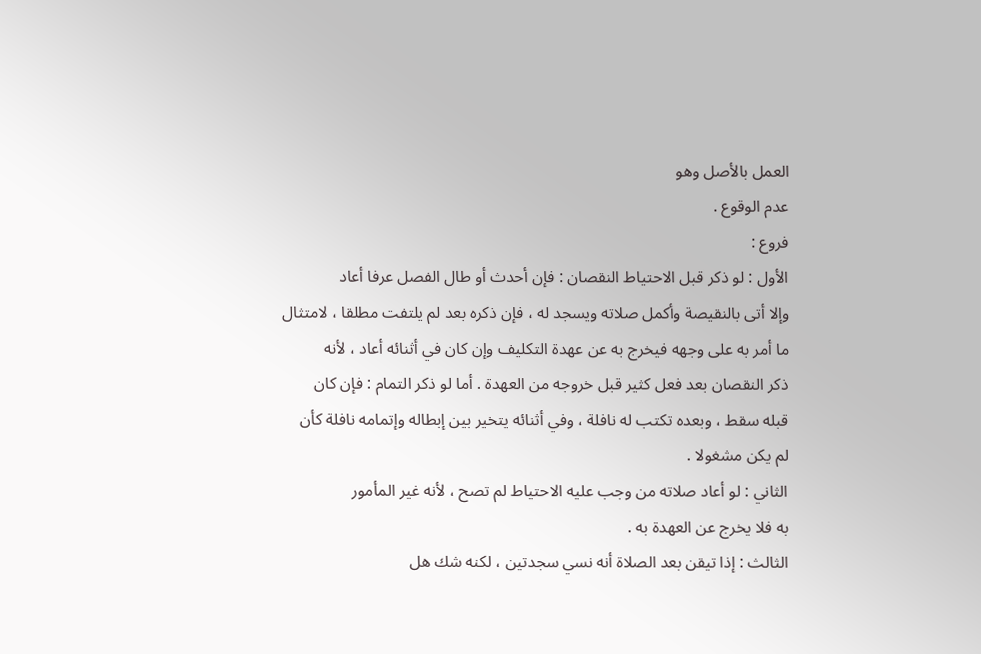العمل بالأصل وهو
عدم الوقوع .
فروع :
الأول : لو ذكر قبل الاحتياط النقصان : فإن أحدث أو طال الفصل عرفا أعاد
وإلا أتى بالنقيصة وأكمل صلاته ويسجد له ، فإن ذكره بعد لم يلتفت مطلقا ، لامتثال
ما أمر به على وجهه فيخرج به عن عهدة التكليف وإن كان في أثنائه أعاد ، لأنه
ذكر النقصان بعد فعل كثير قبل خروجه من العهدة . أما لو ذكر التمام : فإن كان
قبله سقط ، وبعده تكتب له نافلة ، وفي أثنائه يتخير بين إبطاله وإتمامه نافلة كأن
لم يكن مشغولا .
الثاني : لو أعاد صلاته من وجب عليه الاحتياط لم تصح ، لأنه غير المأمور
به فلا يخرج عن العهدة به .
الثالث : إذا تيقن بعد الصلاة أنه نسي سجدتين ، لكنه شك هل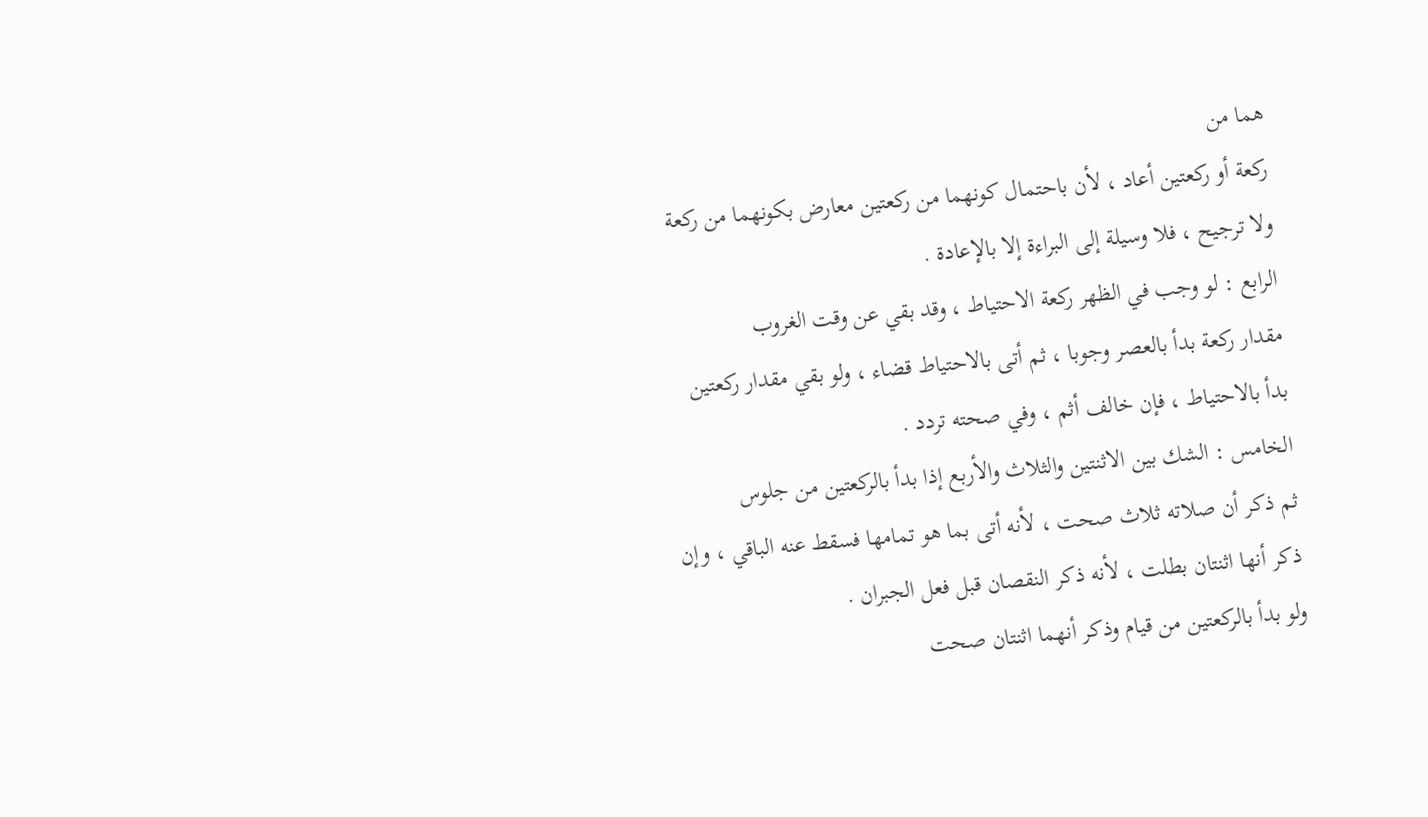هما من
ركعة أو ركعتين أعاد ، لأن باحتمال كونهما من ركعتين معارض بكونهما من ركعة
ولا ترجيح ، فلا وسيلة إلى البراءة إلا بالإعادة .
الرابع : لو وجب في الظهر ركعة الاحتياط ، وقد بقي عن وقت الغروب
مقدار ركعة بدأ بالعصر وجوبا ، ثم أتى بالاحتياط قضاء ، ولو بقي مقدار ركعتين
بدأ بالاحتياط ، فإن خالف أثم ، وفي صحته تردد .
الخامس : الشك بين الاثنتين والثلاث والأربع إذا بدأ بالركعتين من جلوس
ثم ذكر أن صلاته ثلاث صحت ، لأنه أتى بما هو تمامها فسقط عنه الباقي ، وإن
ذكر أنها اثنتان بطلت ، لأنه ذكر النقصان قبل فعل الجبران .
ولو بدأ بالركعتين من قيام وذكر أنهما اثنتان صحت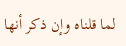لما قلناه وإن ذكر أنها